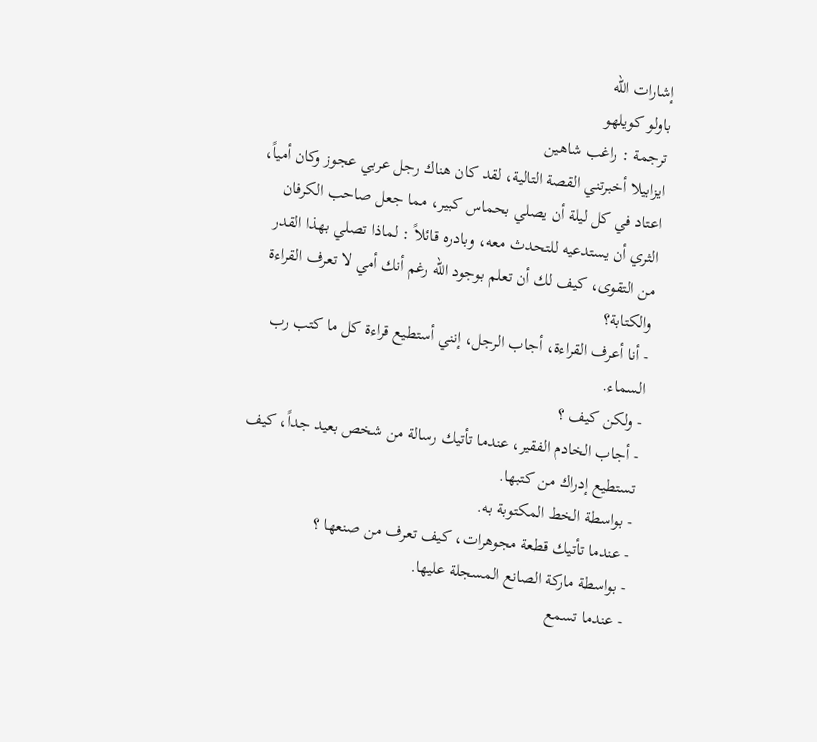إشارات الله
باولو كويلهو
ترجمة : راغب شاهين
ايزابيلا أخبرتني القصة التالية، لقد كان هناك رجل عربي عجوز وكان أمياً، اعتاد في كل ليلة أن يصلي بحماس كبير، مما جعل صاحب الكرفان الثري أن يستدعيه للتحدث معه، وبادره قائلاً : لماذا تصلي بهذا القدر من التقوى، كيف لك أن تعلم بوجود الله رغم أنك أمي لا تعرف القراءة والكتابة؟
- أنا أعرف القراءة، أجاب الرجل، إنني أستطيع قراءة كل ما كتب رب السماء.
- ولكن كيف ؟
- أجاب الخادم الفقير، عندما تأتيك رسالة من شخص بعيد جداً، كيف تستطيع إدراك من كتبها.
- بواسطة الخط المكتوبة به.
- عندما تأتيك قطعة مجوهرات، كيف تعرف من صنعها ؟
- بواسطة ماركة الصانع المسجلة عليها.
- عندما تسمع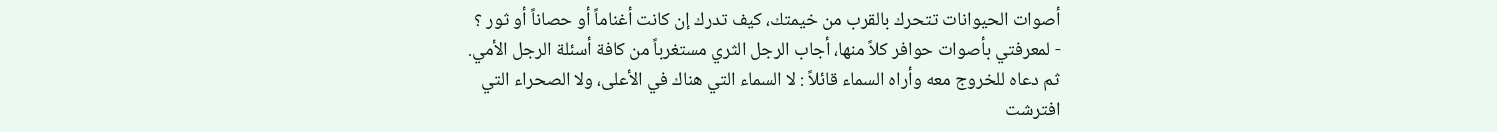أصوات الحيوانات تتحرك بالقرب من خيمتك، كيف تدرك إن كانت أغناماً أو حصاناً أو ثور ؟
- لمعرفتي بأصوات حوافر كلاً منها، أجاب الرجل الثري مستغرباً من كافة أسئلة الرجل الأمي.
ثم دعاه للخروج معه وأراه السماء قائلاً : لا السماء التي هناك في الأعلى، ولا الصحراء التي افترشت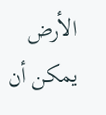الأرض يمكن أن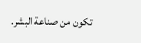تكون من صناعة البشر.